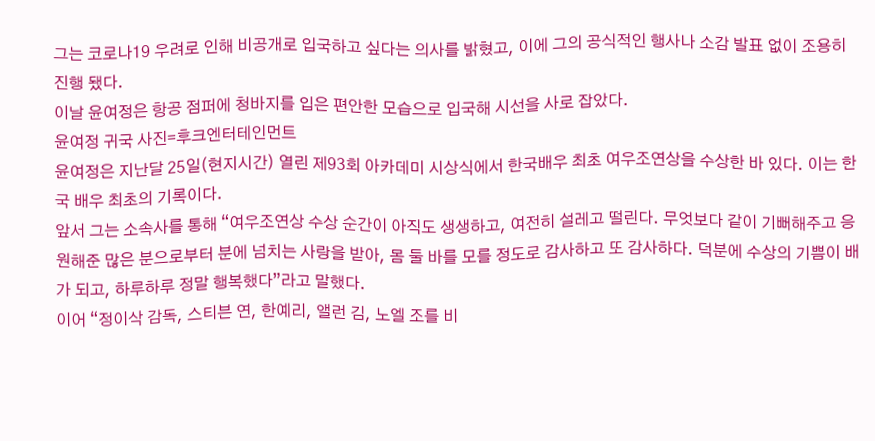그는 코로나19 우려로 인해 비공개로 입국하고 싶다는 의사를 밝혔고, 이에 그의 공식적인 행사나 소감 발표 없이 조용히 진행 됐다.
이날 윤여정은 항공 점퍼에 청바지를 입은 편안한 모습으로 입국해 시선을 사로 잡았다.
윤여정 귀국 사진=후크엔터테인먼트
윤여정은 지난달 25일(현지시간) 열린 제93회 아카데미 시상식에서 한국배우 최초 여우조연상을 수상한 바 있다. 이는 한국 배우 최초의 기록이다.
앞서 그는 소속사를 통해 “여우조연상 수상 순간이 아직도 생생하고, 여전히 설레고 떨린다. 무엇보다 같이 기뻐해주고 응원해준 많은 분으로부터 분에 넘치는 사랑을 받아, 몸 둘 바를 모를 정도로 감사하고 또 감사하다. 덕분에 수상의 기쁨이 배가 되고, 하루하루 정말 행복했다”라고 말했다.
이어 “정이삭 감독, 스티븐 연, 한예리, 앨런 김, 노엘 조를 비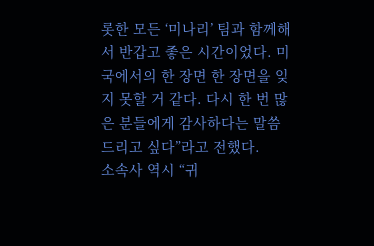롯한 모든 ‘미나리’ 팀과 함께해서 반갑고 좋은 시간이었다. 미국에서의 한 장면 한 장면을 잊지 못할 거 같다. 다시 한 번 많은 분들에게 감사하다는 말씀드리고 싶다”라고 전했다.
소속사 역시 “귀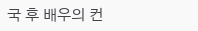국 후 배우의 컨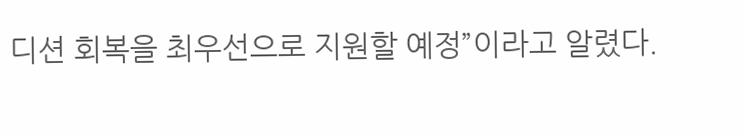디션 회복을 최우선으로 지원할 예정”이라고 알렸다.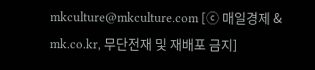mkculture@mkculture.com [ⓒ 매일경제 & mk.co.kr, 무단전재 및 재배포 금지]